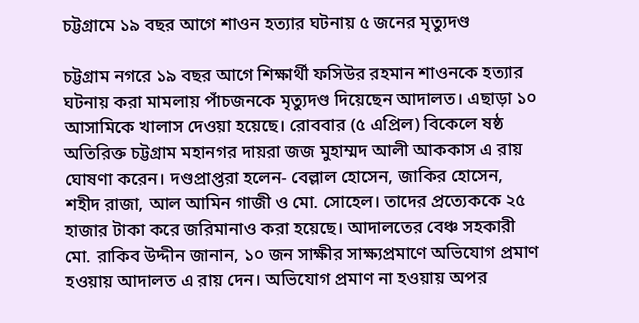চট্টগ্রামে ১৯ বছর আগে শাওন হত্যার ঘটনায় ৫ জনের মৃত্যুদণ্ড

চট্টগ্রাম নগরে ১৯ বছর আগে শিক্ষার্থী ফসিউর রহমান শাওনকে হত্যার ঘটনায় করা মামলায় পাঁচজনকে মৃত্যুদণ্ড দিয়েছেন আদালত। এছাড়া ১০ আসামিকে খালাস দেওয়া হয়েছে। রোববার (৫ এপ্রিল) বিকেলে ষষ্ঠ অতিরিক্ত চট্টগ্রাম মহানগর দায়রা জজ মুহাম্মদ আলী আককাস এ রায় ঘোষণা করেন। দণ্ডপ্রাপ্তরা হলেন- বেল্লাল হোসেন, জাকির হোসেন, শহীদ রাজা, আল আমিন গাজী ও মো. সোহেল। তাদের প্রত্যেককে ২৫ হাজার টাকা করে জরিমানাও করা হয়েছে। আদালতের বেঞ্চ সহকারী মো. রাকিব উদ্দীন জানান, ১০ জন সাক্ষীর সাক্ষ্যপ্রমাণে অভিযোগ প্রমাণ হওয়ায় আদালত এ রায় দেন। অভিযোগ প্রমাণ না হওয়ায় অপর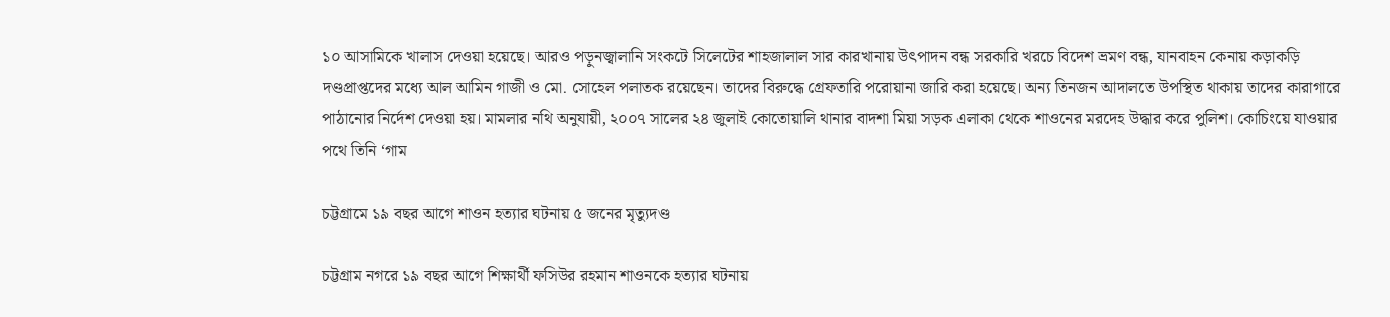১০ আসামিকে খালাস দেওয়া হয়েছে। আরও পড়ুনজ্বালানি সংকটে সিলেটের শাহজালাল সার কারখানায় উৎপাদন বন্ধ সরকারি খরচে বিদেশ ভ্রমণ বন্ধ, যানবাহন কেনায় কড়াকড়ি  দণ্ডপ্রাপ্তদের মধ্যে আল আমিন গাজী ও মো. সোহেল পলাতক রয়েছেন। তাদের বিরুদ্ধে গ্রেফতারি পরোয়ানা জারি করা হয়েছে। অন্য তিনজন আদালতে উপস্থিত থাকায় তাদের কারাগারে পাঠানোর নির্দেশ দেওয়া হয়। মামলার নথি অনুযায়ী, ২০০৭ সালের ২৪ জুলাই কোতোয়ালি থানার বাদশা মিয়া সড়ক এলাকা থেকে শাওনের মরদেহ উদ্ধার করে পুলিশ। কোচিংয়ে যাওয়ার পথে তিনি ‘গাম

চট্টগ্রামে ১৯ বছর আগে শাওন হত্যার ঘটনায় ৫ জনের মৃত্যুদণ্ড

চট্টগ্রাম নগরে ১৯ বছর আগে শিক্ষার্থী ফসিউর রহমান শাওনকে হত্যার ঘটনায়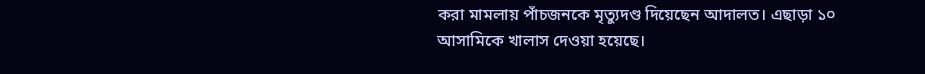করা মামলায় পাঁচজনকে মৃত্যুদণ্ড দিয়েছেন আদালত। এছাড়া ১০ আসামিকে খালাস দেওয়া হয়েছে।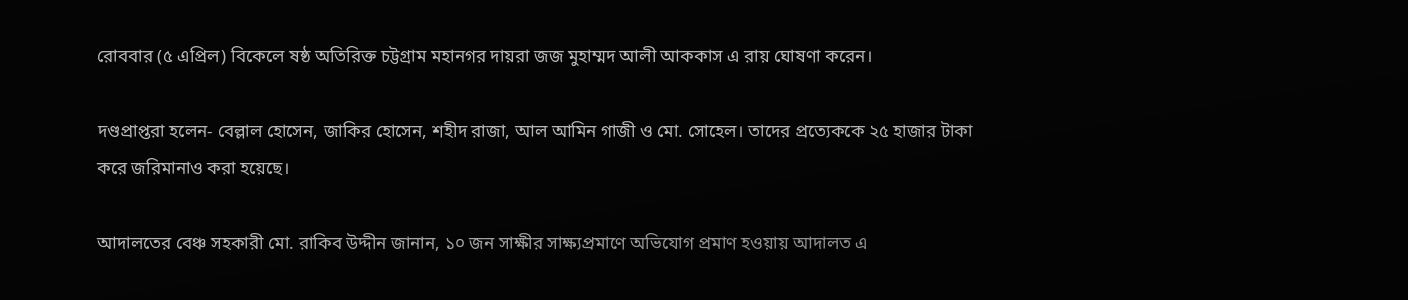রোববার (৫ এপ্রিল) বিকেলে ষষ্ঠ অতিরিক্ত চট্টগ্রাম মহানগর দায়রা জজ মুহাম্মদ আলী আককাস এ রায় ঘোষণা করেন।

দণ্ডপ্রাপ্তরা হলেন- বেল্লাল হোসেন, জাকির হোসেন, শহীদ রাজা, আল আমিন গাজী ও মো. সোহেল। তাদের প্রত্যেককে ২৫ হাজার টাকা করে জরিমানাও করা হয়েছে।

আদালতের বেঞ্চ সহকারী মো. রাকিব উদ্দীন জানান, ১০ জন সাক্ষীর সাক্ষ্যপ্রমাণে অভিযোগ প্রমাণ হওয়ায় আদালত এ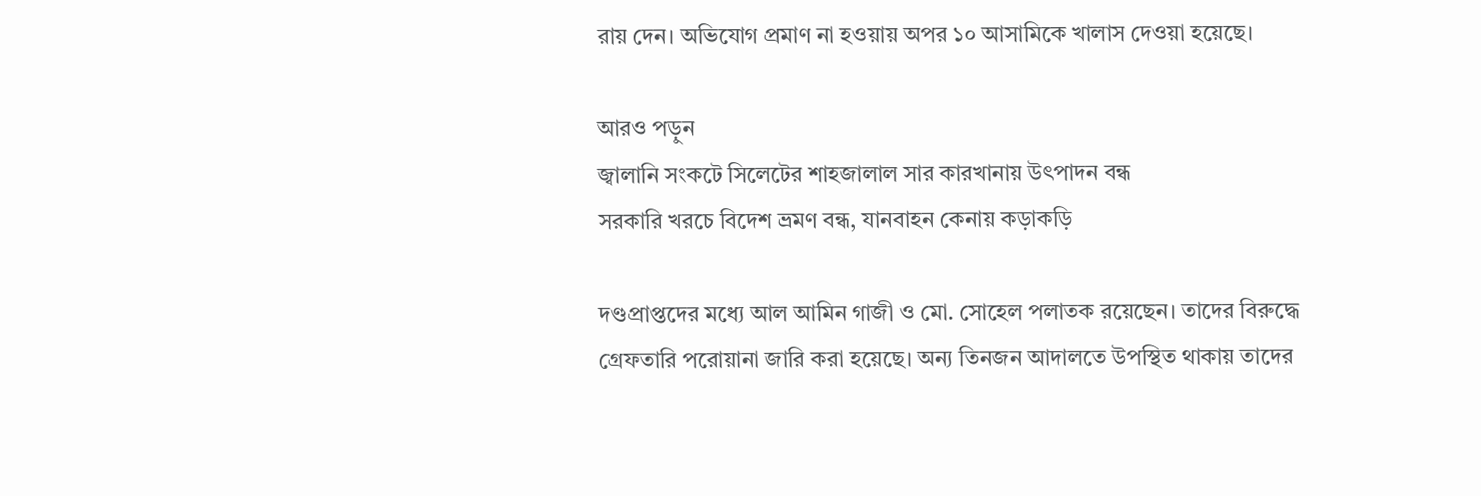রায় দেন। অভিযোগ প্রমাণ না হওয়ায় অপর ১০ আসামিকে খালাস দেওয়া হয়েছে।

আরও পড়ুন
জ্বালানি সংকটে সিলেটের শাহজালাল সার কারখানায় উৎপাদন বন্ধ
সরকারি খরচে বিদেশ ভ্রমণ বন্ধ, যানবাহন কেনায় কড়াকড়ি

দণ্ডপ্রাপ্তদের মধ্যে আল আমিন গাজী ও মো. সোহেল পলাতক রয়েছেন। তাদের বিরুদ্ধে গ্রেফতারি পরোয়ানা জারি করা হয়েছে। অন্য তিনজন আদালতে উপস্থিত থাকায় তাদের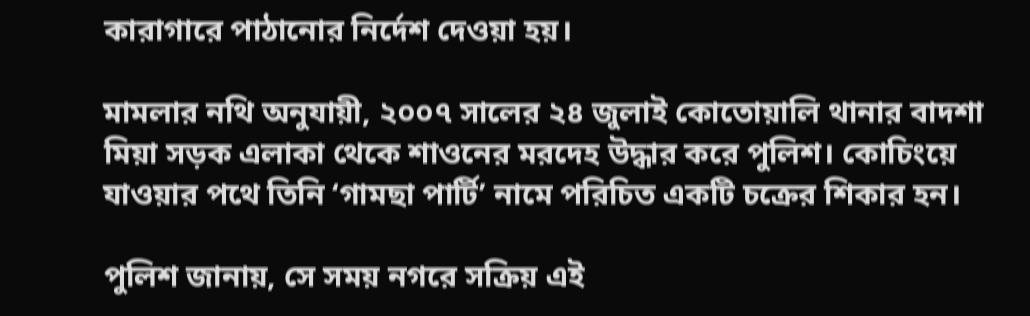কারাগারে পাঠানোর নির্দেশ দেওয়া হয়।

মামলার নথি অনুযায়ী, ২০০৭ সালের ২৪ জুলাই কোতোয়ালি থানার বাদশা মিয়া সড়ক এলাকা থেকে শাওনের মরদেহ উদ্ধার করে পুলিশ। কোচিংয়ে যাওয়ার পথে তিনি ‘গামছা পার্টি’ নামে পরিচিত একটি চক্রের শিকার হন।

পুলিশ জানায়, সে সময় নগরে সক্রিয় এই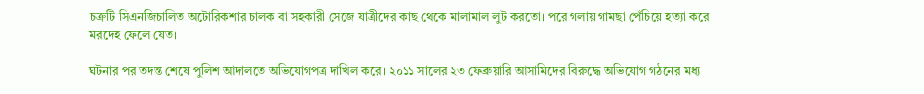চক্রটি সিএনজিচালিত অটোরিকশার চালক বা সহকারী সেজে যাত্রীদের কাছ থেকে মালামাল লুট করতো। পরে গলায় গামছা পেঁচিয়ে হত্যা করে মরদেহ ফেলে যেত।

ঘটনার পর তদন্ত শেষে পুলিশ আদালতে অভিযোগপত্র দাখিল করে। ২০১১ সালের ২৩ ফেব্রুয়ারি আসামিদের বিরুদ্ধে অভিযোগ গঠনের মধ্য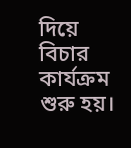দিয়ে বিচার কার্যক্রম শুরু হয়।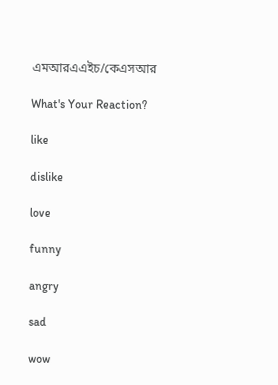এমআরএএইচ/কেএসআর

What's Your Reaction?

like

dislike

love

funny

angry

sad

wow